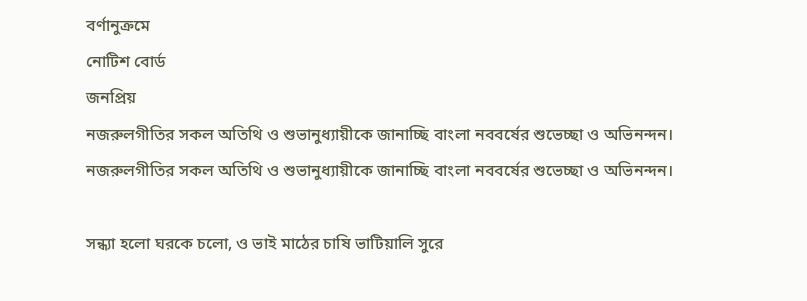বর্ণানুক্রমে
নোটিশ বোর্ড
জনপ্রিয়
নজরুলগীতির সকল অতিথি ও শুভানুধ্যায়ীকে জানাচ্ছি বাংলা নববর্ষের শুভেচ্ছা ও অভিনন্দন।
নজরুলগীতির সকল অতিথি ও শুভানুধ্যায়ীকে জানাচ্ছি বাংলা নববর্ষের শুভেচ্ছা ও অভিনন্দন।

সন্ধ্যা হলো ঘরকে চলো, ও ভাই মাঠের চাষি ভাটিয়ালি সুরে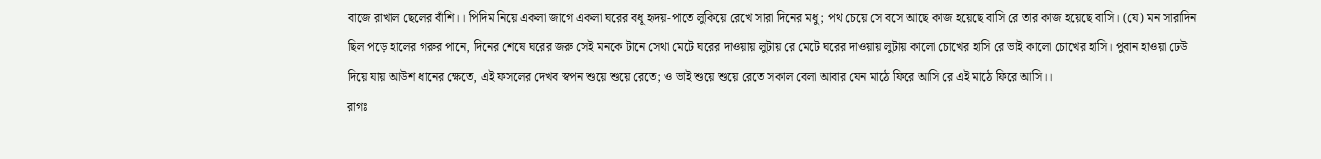বাজে রাখাল ছেলের বাঁশি।। পিদিম নিয়ে একলা জাগে একলা ঘরের বধূ হৃদয়-পাতে লুকিয়ে রেখে সারা দিনের মধু; পথ চেয়ে সে বসে আছে কাজ হয়েছে বাসি রে তার কাজ হয়েছে বাসি। (যে) মন সারাদিন ছিল পড়ে হালের গরুর পানে, দিনের শেষে ঘরের জরু সেই মনকে টানে সেথা মেটে ঘরের দাওয়ায় লুটায় রে মেটে ঘরের দাওয়ায় লুটায় কালো চোখের হাসি রে ভাই কালো চোখের হাসি। পুবান হাওয়া ঢেউ দিয়ে যায় আউশ ধানের ক্ষেতে, এই ফসলের দেখব স্বপন শুয়ে শুয়ে রেতে; ও ভাই শুয়ে শুয়ে রেতে সকাল বেলা আবার যেন মাঠে ফিরে আসি রে এই মাঠে ফিরে আসি।।
রাগঃ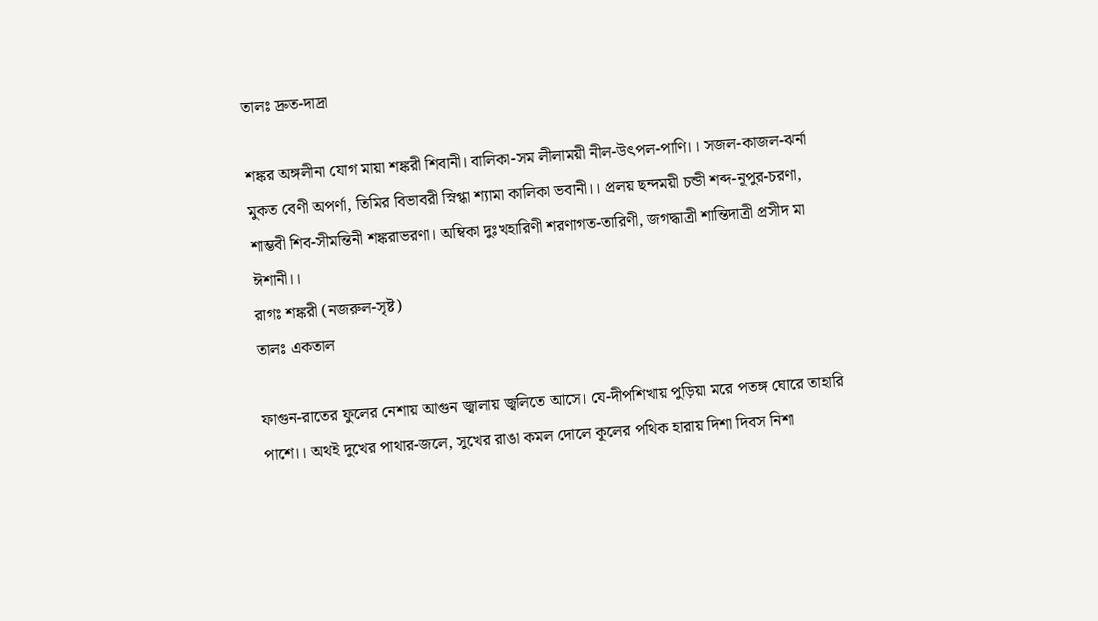তালঃ দ্রুত-দাদ্রা

শঙ্কর অঙ্গলীনা যোগ মায়া শঙ্করী শিবানী। বালিকা-সম লীলাময়ী নীল-উৎপল-পাণি।। সজল-কাজল-ঝর্না মুকত বেণী অপর্ণা, তিমির বিভাবরী স্নিগ্ধা শ্যামা কালিকা ভবানী।। প্রলয় ছন্দময়ী চন্ডী শব্দ-নূপুর-চরণা, শাম্ভবী শিব-সীমন্তিনী শঙ্করাভরণা। অম্বিকা দুঃখহারিণী শরণাগত-তারিণী, জগদ্ধাত্রী শান্তিদাত্রী প্রসীদ মা ঈশানী।।
রাগঃ শঙ্করী (নজরুল-সৃষ্ট)
তালঃ একতাল

ফাগুন-রাতের ফুলের নেশায় আগুন জ্বালায় জ্বলিতে আসে। যে-দীপশিখায় পুড়িয়া মরে পতঙ্গ ঘোরে তাহারি পাশে।। অথই দুখের পাথার-জলে, সুখের রাঙা কমল দোলে কূলের পথিক হারায় দিশা দিবস নিশা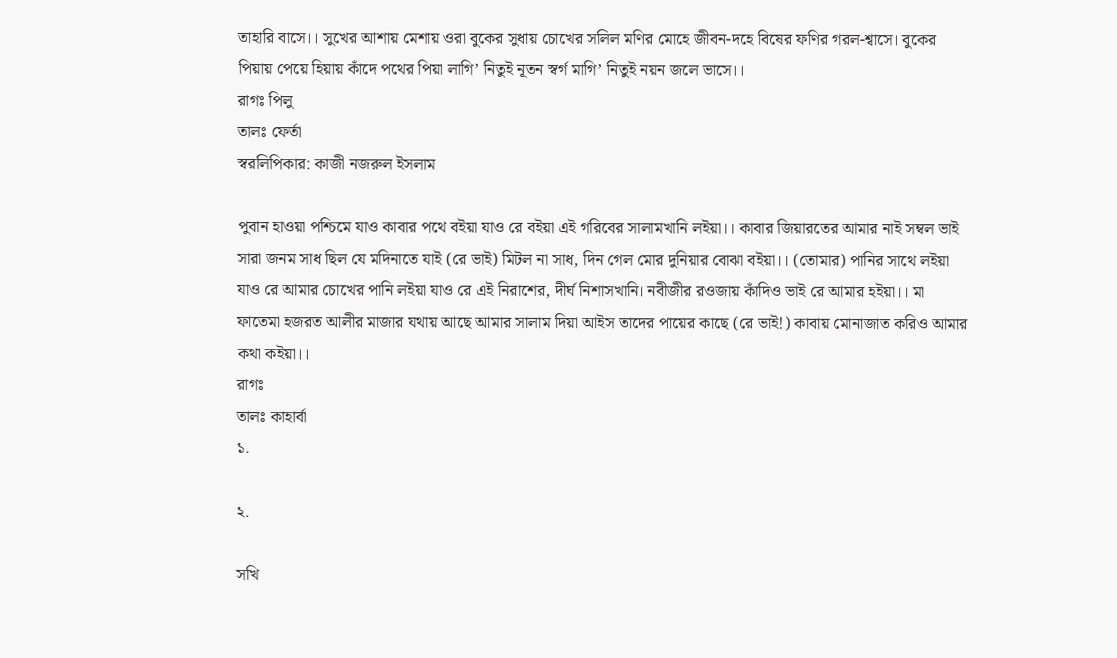তাহারি বাসে।। সুখের আশায় মেশায় ওরা বুকের সুধায় চোখের সলিল মণির মোহে জীবন-দহে বিষের ফণির গরল-শ্বাসে। বুকের পিয়ায় পেয়ে হিয়ায় কাঁদে পথের পিয়া লাগি’ নিতুই নূতন স্বর্গ মাগি’ নিতুই নয়ন জলে ভাসে।।
রাগঃ পিলু
তালঃ ফের্তা
স্বরলিপিকার: কাজী নজরুল ইসলাম

পুবান হাওয়া পশ্চিমে যাও কাবার পথে বইয়া যাও রে বইয়া এই গরিবের সালামখানি লইয়া।। কাবার জিয়ারতের আমার নাই সম্বল ভাই সারা জনম সাধ ছিল যে মদিনাতে যাই (রে ভাই) মিটল না সাধ, দিন গেল মোর দুনিয়ার বোঝা বইয়া।। (তোমার) পানির সাথে লইয়া যাও রে আমার চোখের পানি লইয়া যাও রে এই নিরাশের, দীর্ঘ নিশাসখানি। নবীজীর রওজায় কাঁদিও ভাই রে আমার হইয়া।। মা ফাতেমা হজরত আলীর মাজার যথায় আছে আমার সালাম দিয়া আইস তাদের পায়ের কাছে (রে ভাই!) কাবায় মোনাজাত করিও আমার কথা কইয়া।।
রাগঃ
তালঃ কাহার্বা
১.

২.

সখি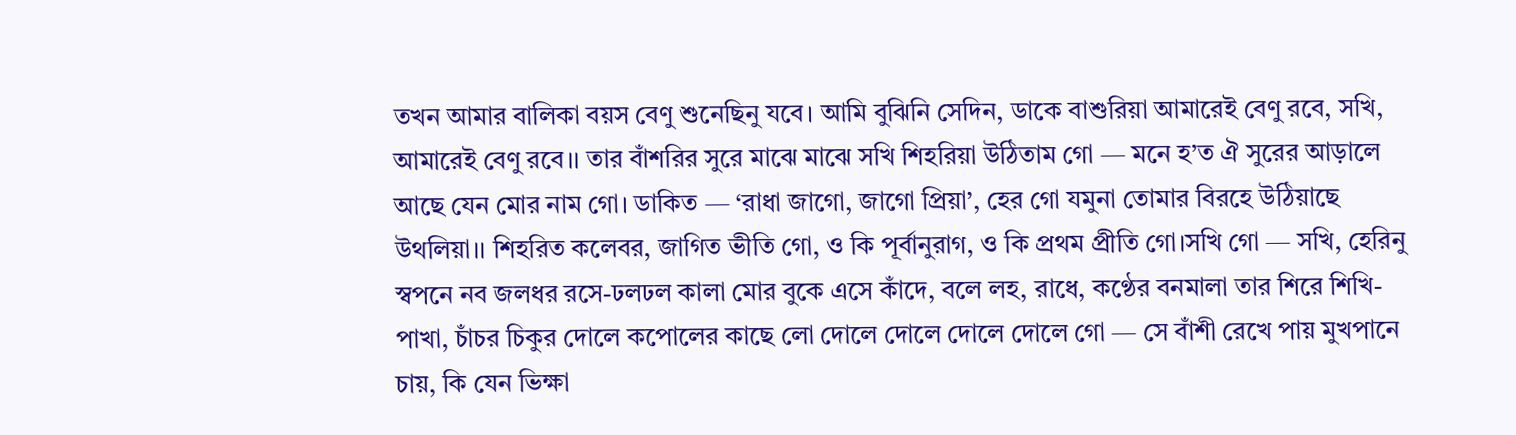তখন আমার বালিকা বয়স বেণু শুনেছিনু যবে। আমি বুঝিনি সেদিন, ডাকে বাশুরিয়া আমারেই বেণু রবে, সখি, আমারেই বেণু রবে।। তার বাঁশরির সুরে মাঝে মাঝে সখি শিহরিয়া উঠিতাম গো — মনে হ’ত ঐ সুরের আড়ালে আছে যেন মোর নাম গো। ডাকিত — ‘রাধা জাগো, জাগো প্রিয়া’, হের গো যমুনা তোমার বিরহে উঠিয়াছে উথলিয়া।। শিহরিত কলেবর, জাগিত ভীতি গো, ও কি পূর্বানুরাগ, ও কি প্রথম প্রীতি গো।সখি গো — সখি, হেরিনু স্বপনে নব জলধর রসে-ঢলঢল কালা মোর বুকে এসে কাঁদে, বলে লহ, রাধে, কণ্ঠের বনমালা তার শিরে শিখি-পাখা, চাঁচর চিকুর দোলে কপোলের কাছে লো দোলে দোলে দোলে দোলে গো — সে বাঁশী রেখে পায় মুখপানে চায়, কি যেন ভিক্ষা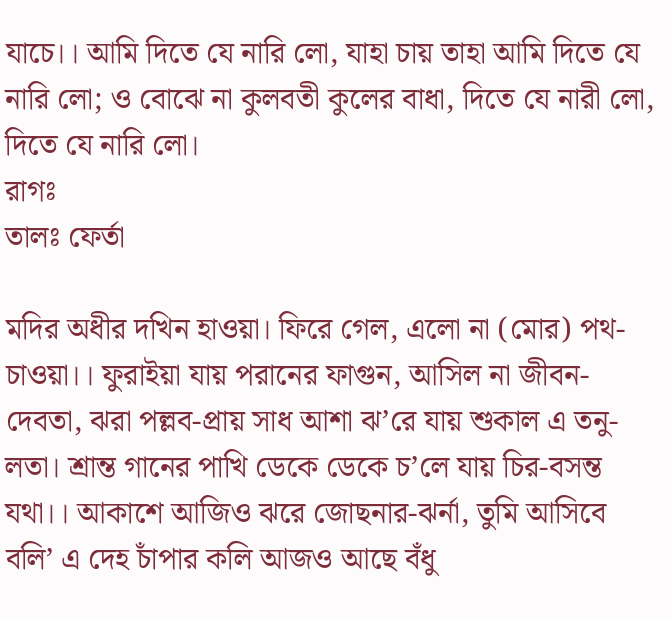যাচে।। আমি দিতে যে নারি লো, যাহা চায় তাহা আমি দিতে যে নারি লো; ও বোঝে না কুলবতী কুলের বাধা, দিতে যে নারী লো, দিতে যে নারি লো।
রাগঃ
তালঃ ফের্তা

মদির অধীর দখিন হাওয়া। ফিরে গেল, এলো না (মোর) পথ-চাওয়া।। ফুরাইয়া যায় পরানের ফাগুন, আসিল না জীবন-দেবতা, ঝরা পল্লব-প্রায় সাধ আশা ঝ’রে যায় শুকাল এ তনু-লতা। শ্রান্ত গানের পাখি ডেকে ডেকে চ’লে যায় চির-বসন্ত যথা।। আকাশে আজিও ঝরে জোছনার-ঝর্না, তুমি আসিবে বলি’ এ দেহ চাঁপার কলি আজও আছে বঁধু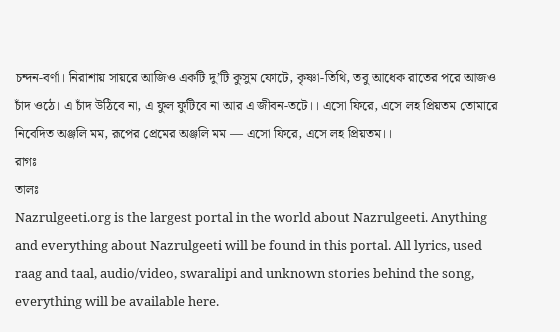চন্দন-বর্ণা। নিরাশায় সায়রে আজিও একটি দু’টি কুসুম ফোটে, কৃষ্ণা-তিথি, তবু আধেক রাতের পরে আজও চাঁদ ওঠে। এ চাঁদ উঠিবে না, এ ফুল ফুটিবে না আর এ জীবন-তটে।। এসো ফিরে, এসে লহ প্রিয়তম তোমারে নিবেদিত অঞ্জলি মম, রূপের প্রেমের অঞ্জলি মম — এসো ফিরে, এসে লহ প্রিয়তম।।
রাগঃ
তালঃ
Nazrulgeeti.org is the largest portal in the world about Nazrulgeeti. Anything and everything about Nazrulgeeti will be found in this portal. All lyrics, used raag and taal, audio/video, swaralipi and unknown stories behind the song, everything will be available here.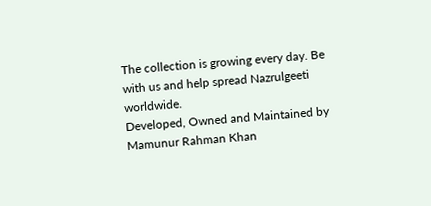The collection is growing every day. Be with us and help spread Nazrulgeeti worldwide.
Developed, Owned and Maintained by Mamunur Rahman Khan